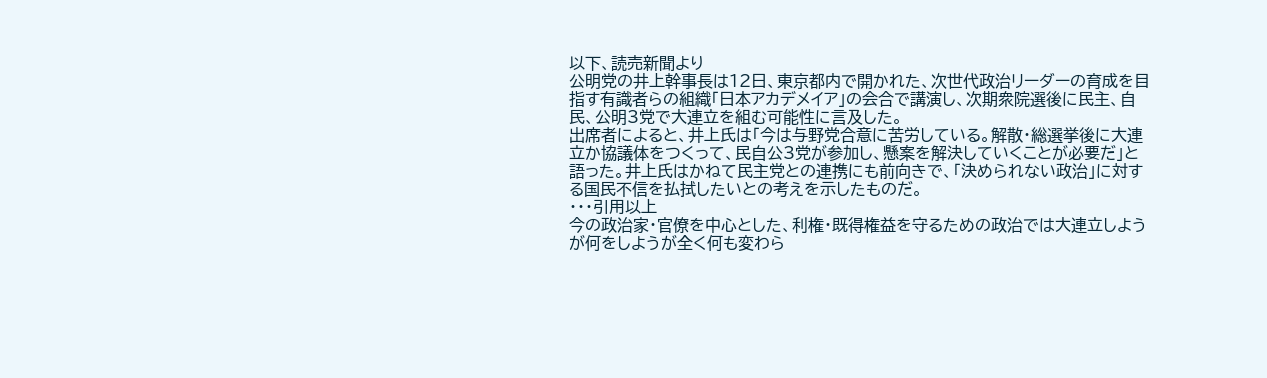以下、読売新聞より
公明党の井上幹事長は12日、東京都内で開かれた、次世代政治リーダーの育成を目指す有識者らの組織「日本アカデメイア」の会合で講演し、次期衆院選後に民主、自民、公明3党で大連立を組む可能性に言及した。
出席者によると、井上氏は「今は与野党合意に苦労している。解散・総選挙後に大連立か協議体をつくって、民自公3党が参加し、懸案を解決していくことが必要だ」と語った。井上氏はかねて民主党との連携にも前向きで、「決められない政治」に対する国民不信を払拭したいとの考えを示したものだ。
・・・引用以上
今の政治家・官僚を中心とした、利権・既得権益を守るための政治では大連立しようが何をしようが全く何も変わら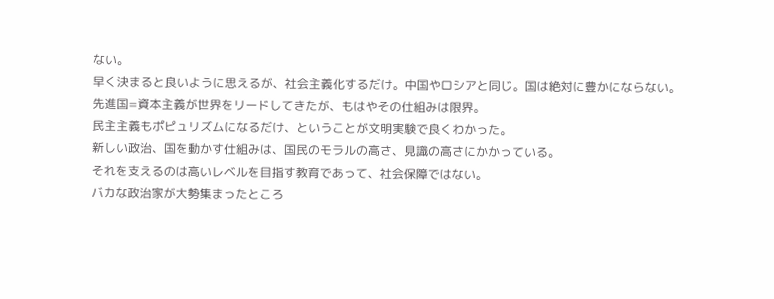ない。
早く決まると良いように思えるが、社会主義化するだけ。中国やロシアと同じ。国は絶対に豊かにならない。
先進国=資本主義が世界をリードしてきたが、もはやその仕組みは限界。
民主主義もポピュリズムになるだけ、ということが文明実験で良くわかった。
新しい政治、国を動かす仕組みは、国民のモラルの高さ、見識の高さにかかっている。
それを支えるのは高いレベルを目指す教育であって、社会保障ではない。
バカな政治家が大勢集まったところ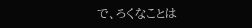で、ろくなことは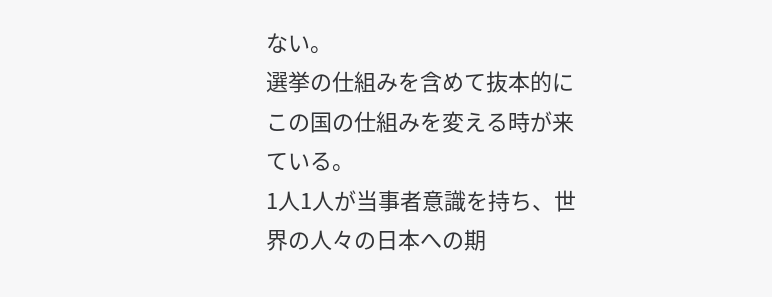ない。
選挙の仕組みを含めて抜本的にこの国の仕組みを変える時が来ている。
1人1人が当事者意識を持ち、世界の人々の日本への期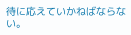待に応えていかねばならない。